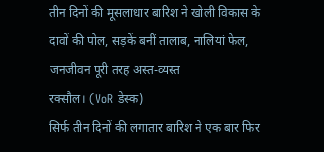तीन दिनों की मूसलाधार बारिश ने खोली विकास के दावों की पोल, सड़कें बनीं तालाब, नालियां फेल, जनजीवन पूरी तरह अस्त-व्यस्त
रक्सौल। (VoR डेस्क)
सिर्फ तीन दिनों की लगातार बारिश ने एक बार फिर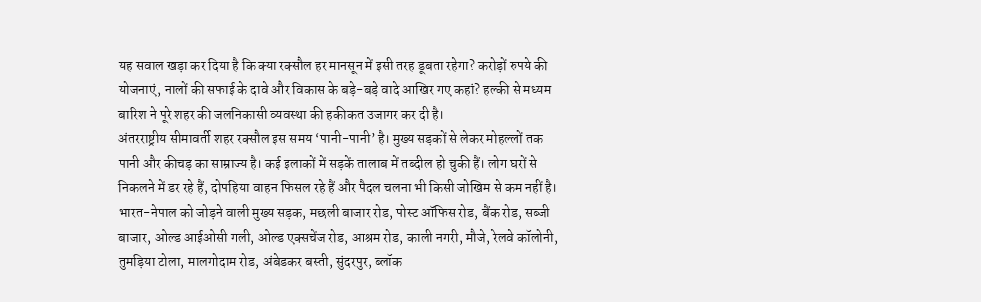यह सवाल खड़ा कर दिया है कि क्या रक्सौल हर मानसून में इसी तरह डूबता रहेगा? करोड़ों रुपये की योजनाएं, नालों की सफाई के दावे और विकास के बड़े-बड़े वादे आखिर गए कहां? हल्की से मध्यम बारिश ने पूरे शहर की जलनिकासी व्यवस्था की हकीकत उजागर कर दी है।
अंतरराष्ट्रीय सीमावर्ती शहर रक्सौल इस समय ‘पानी-पानी’ है। मुख्य सड़कों से लेकर मोहल्लों तक पानी और कीचड़ का साम्राज्य है। कई इलाकों में सड़कें तालाब में तब्दील हो चुकी हैं। लोग घरों से निकलने में डर रहे हैं, दोपहिया वाहन फिसल रहे हैं और पैदल चलना भी किसी जोखिम से कम नहीं है।
भारत-नेपाल को जोड़ने वाली मुख्य सड़क, मछली बाजार रोड, पोस्ट ऑफिस रोड, बैंक रोड, सब्जी बाजार, ओल्ड आईओसी गली, ओल्ड एक्सचेंज रोड, आश्रम रोड, काली नगरी, मौजे, रेलवे कॉलोनी, तुमड़िया टोला, मालगोदाम रोड, अंबेडकर बस्ती, सुंदरपुर, ब्लॉक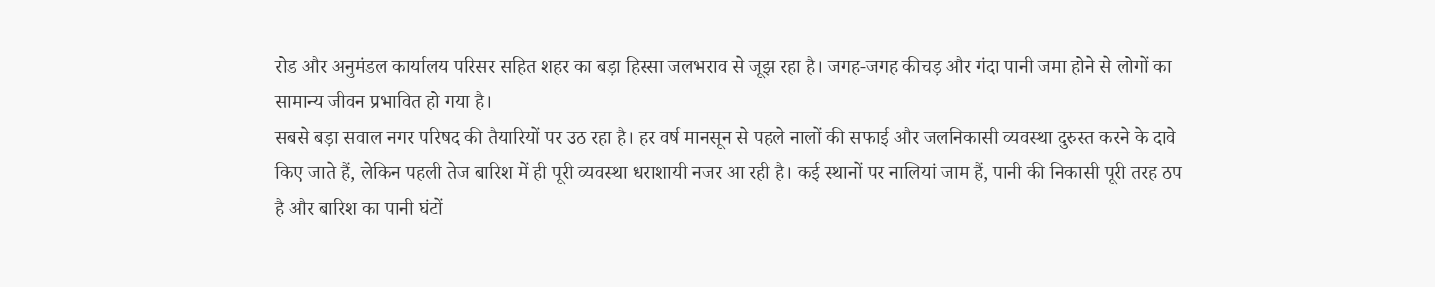रोड और अनुमंडल कार्यालय परिसर सहित शहर का बड़ा हिस्सा जलभराव से जूझ रहा है। जगह-जगह कीचड़ और गंदा पानी जमा होने से लोगों का सामान्य जीवन प्रभावित हो गया है।
सबसे बड़ा सवाल नगर परिषद की तैयारियों पर उठ रहा है। हर वर्ष मानसून से पहले नालों की सफाई और जलनिकासी व्यवस्था दुरुस्त करने के दावे किए जाते हैं, लेकिन पहली तेज बारिश में ही पूरी व्यवस्था धराशायी नजर आ रही है। कई स्थानों पर नालियां जाम हैं, पानी की निकासी पूरी तरह ठप है और बारिश का पानी घंटों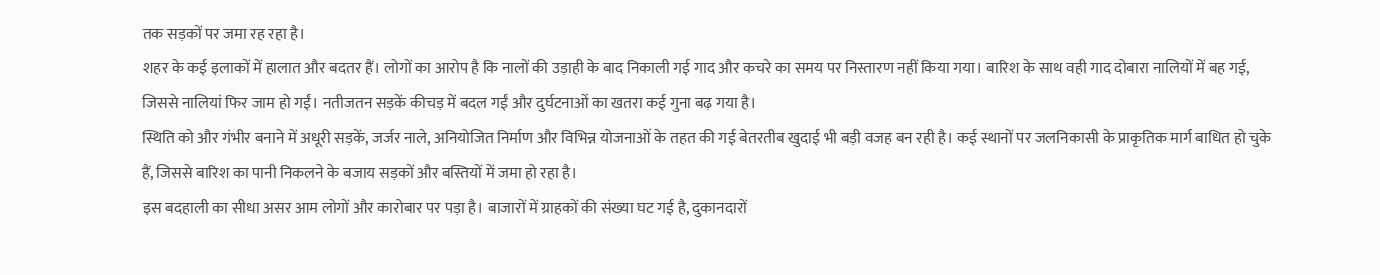तक सड़कों पर जमा रह रहा है।
शहर के कई इलाकों में हालात और बदतर हैं। लोगों का आरोप है कि नालों की उड़ाही के बाद निकाली गई गाद और कचरे का समय पर निस्तारण नहीं किया गया। बारिश के साथ वही गाद दोबारा नालियों में बह गई, जिससे नालियां फिर जाम हो गईं। नतीजतन सड़कें कीचड़ में बदल गईं और दुर्घटनाओं का खतरा कई गुना बढ़ गया है।
स्थिति को और गंभीर बनाने में अधूरी सड़कें, जर्जर नाले, अनियोजित निर्माण और विभिन्न योजनाओं के तहत की गई बेतरतीब खुदाई भी बड़ी वजह बन रही है। कई स्थानों पर जलनिकासी के प्राकृतिक मार्ग बाधित हो चुके हैं, जिससे बारिश का पानी निकलने के बजाय सड़कों और बस्तियों में जमा हो रहा है।
इस बदहाली का सीधा असर आम लोगों और कारोबार पर पड़ा है। बाजारों में ग्राहकों की संख्या घट गई है, दुकानदारों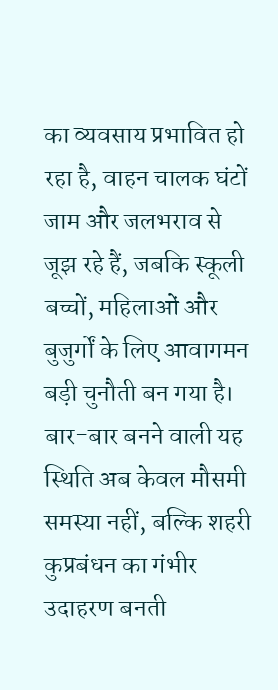का व्यवसाय प्रभावित हो रहा है, वाहन चालक घंटों जाम और जलभराव से जूझ रहे हैं, जबकि स्कूली बच्चों, महिलाओं और बुजुर्गों के लिए आवागमन बड़ी चुनौती बन गया है।
बार-बार बनने वाली यह स्थिति अब केवल मौसमी समस्या नहीं, बल्कि शहरी कुप्रबंधन का गंभीर उदाहरण बनती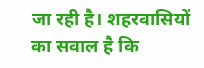जा रही है। शहरवासियों का सवाल है कि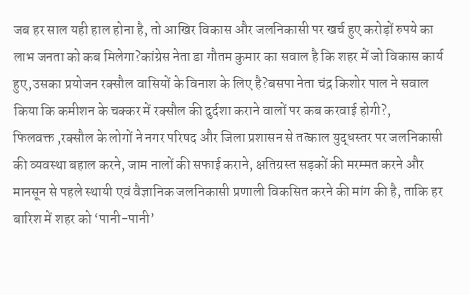जब हर साल यही हाल होना है, तो आखिर विकास और जलनिकासी पर खर्च हुए करोड़ों रुपये का लाभ जनता को कब मिलेगा?कांग्रेस नेता डा गौतम कुमार का सवाल है कि शहर में जो विकास कार्य हुए,उसका प्रयोजन रक्सौल वासियों के विनाश के लिए है?बसपा नेता चंद्र किशोर पाल ने सवाल किया कि कमीशन के चक्कर में रक्सौल की दुर्दशा कराने वालों पर कब करवाई होगी?,
फिलवक्त ,रक्सौल के लोगों ने नगर परिषद और जिला प्रशासन से तत्काल युद्धस्तर पर जलनिकासी की व्यवस्था बहाल करने, जाम नालों की सफाई कराने, क्षतिग्रस्त सड़कों की मरम्मत करने और मानसून से पहले स्थायी एवं वैज्ञानिक जलनिकासी प्रणाली विकसित करने की मांग की है, ताकि हर बारिश में शहर को ‘पानी-पानी’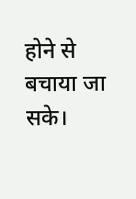होने से बचाया जा सके।